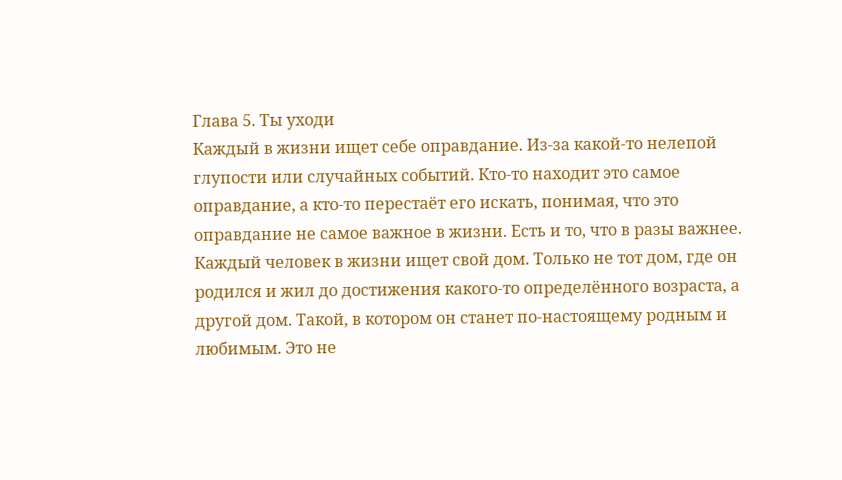Глава 5. Ты уходи
Каждый в жизни ищет себе оправдание. Из-за какой-то нелепой глупости или случайных событий. Кто-то находит это самое оправдание, а кто-то перестаёт его искать, понимая, что это оправдание не самое важное в жизни. Есть и то, что в разы важнее. Каждый человек в жизни ищет свой дом. Только не тот дом, где он родился и жил до достижения какого-то определённого возраста, а другой дом. Такой, в котором он станет по-настоящему родным и любимым. Это не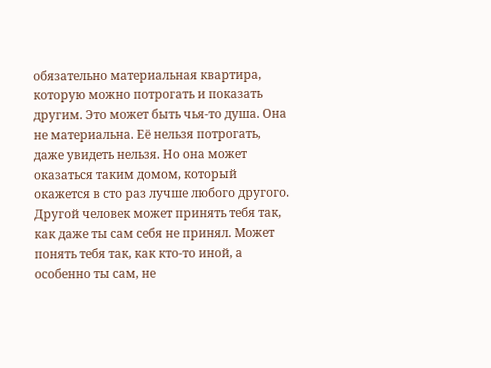обязательно материальная квартира, которую можно потрогать и показать другим. Это может быть чья-то душа. Она не материальна. Её нельзя потрогать, даже увидеть нельзя. Но она может оказаться таким домом, который окажется в сто раз лучше любого другого. Другой человек может принять тебя так, как даже ты сам себя не принял. Может понять тебя так, как кто-то иной, а особенно ты сам, не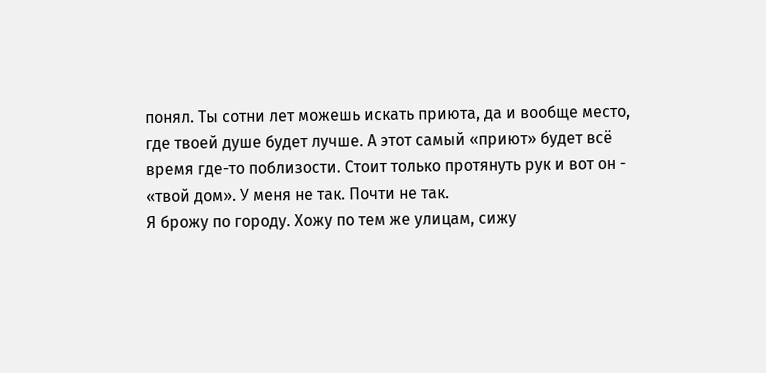понял. Ты сотни лет можешь искать приюта, да и вообще место, где твоей душе будет лучше. А этот самый «приют» будет всё время где-то поблизости. Стоит только протянуть рук и вот он - «твой дом». У меня не так. Почти не так.
Я брожу по городу. Хожу по тем же улицам, сижу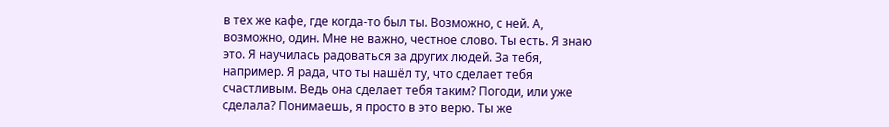в тех же кафе, где когда-то был ты. Возможно, с ней. А, возможно, один. Мне не важно, честное слово. Ты есть. Я знаю это. Я научилась радоваться за других людей. За тебя, например. Я рада, что ты нашёл ту, что сделает тебя счастливым. Ведь она сделает тебя таким? Погоди, или уже сделала? Понимаешь, я просто в это верю. Ты же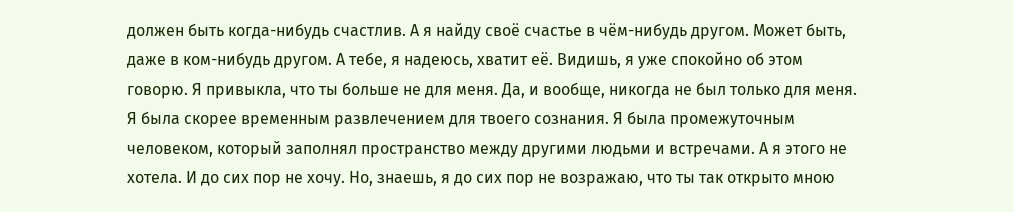должен быть когда-нибудь счастлив. А я найду своё счастье в чём-нибудь другом. Может быть, даже в ком-нибудь другом. А тебе, я надеюсь, хватит её. Видишь, я уже спокойно об этом говорю. Я привыкла, что ты больше не для меня. Да, и вообще, никогда не был только для меня. Я была скорее временным развлечением для твоего сознания. Я была промежуточным человеком, который заполнял пространство между другими людьми и встречами. А я этого не хотела. И до сих пор не хочу. Но, знаешь, я до сих пор не возражаю, что ты так открыто мною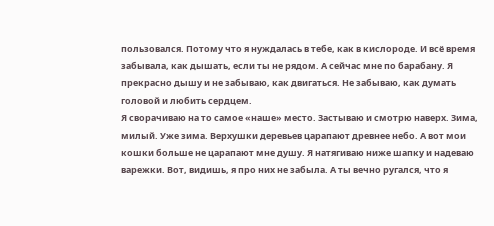пользовался. Потому что я нуждалась в тебе, как в кислороде. И всё время забывала, как дышать, если ты не рядом. А сейчас мне по барабану. Я прекрасно дышу и не забываю, как двигаться. Не забываю, как думать головой и любить сердцем.
Я сворачиваю на то самое «наше» место. Застываю и смотрю наверх. Зима, милый. Уже зима. Верхушки деревьев царапают древнее небо. А вот мои кошки больше не царапают мне душу. Я натягиваю ниже шапку и надеваю варежки. Вот, видишь, я про них не забыла. А ты вечно ругался, что я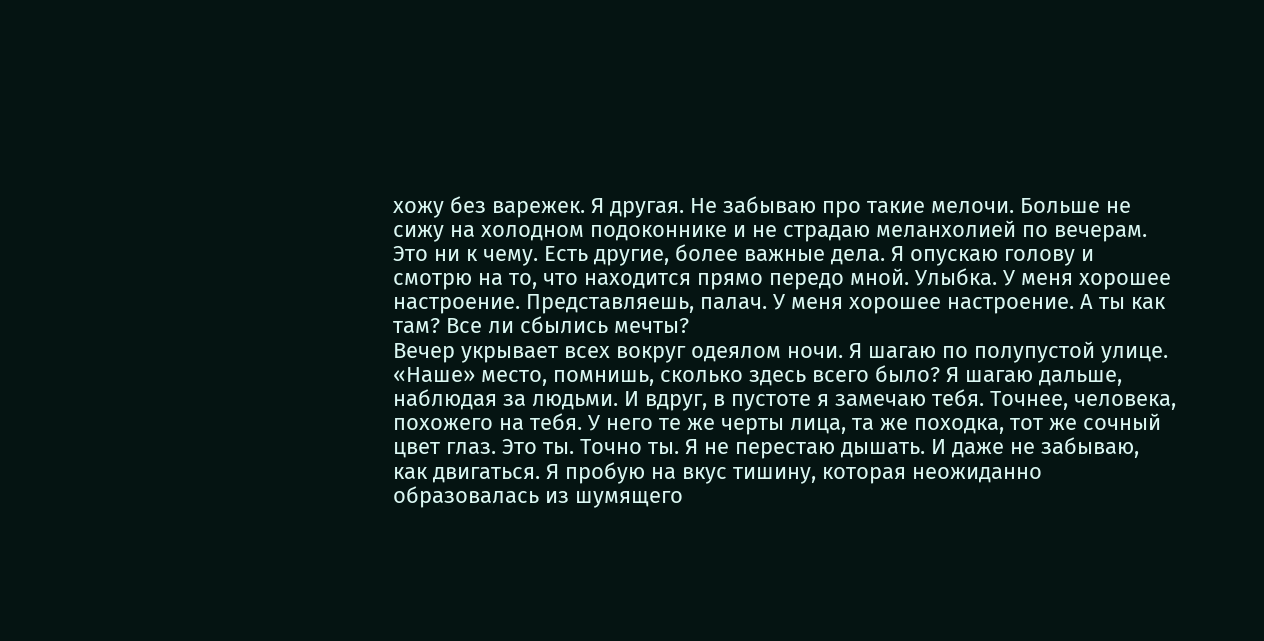хожу без варежек. Я другая. Не забываю про такие мелочи. Больше не сижу на холодном подоконнике и не страдаю меланхолией по вечерам. Это ни к чему. Есть другие, более важные дела. Я опускаю голову и смотрю на то, что находится прямо передо мной. Улыбка. У меня хорошее настроение. Представляешь, палач. У меня хорошее настроение. А ты как там? Все ли сбылись мечты?
Вечер укрывает всех вокруг одеялом ночи. Я шагаю по полупустой улице. «Наше» место, помнишь, сколько здесь всего было? Я шагаю дальше, наблюдая за людьми. И вдруг, в пустоте я замечаю тебя. Точнее, человека, похожего на тебя. У него те же черты лица, та же походка, тот же сочный цвет глаз. Это ты. Точно ты. Я не перестаю дышать. И даже не забываю, как двигаться. Я пробую на вкус тишину, которая неожиданно образовалась из шумящего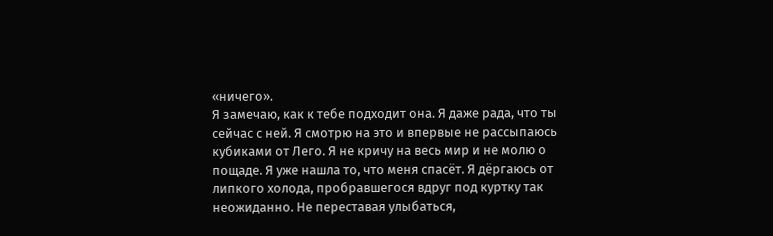«ничего».
Я замечаю, как к тебе подходит она. Я даже рада, что ты сейчас с ней. Я смотрю на это и впервые не рассыпаюсь кубиками от Лего. Я не кричу на весь мир и не молю о пощаде. Я уже нашла то, что меня спасёт. Я дёргаюсь от липкого холода, пробравшегося вдруг под куртку так неожиданно. Не переставая улыбаться,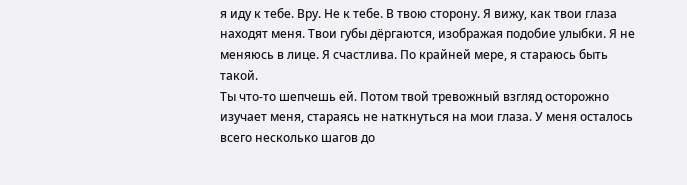я иду к тебе. Вру. Не к тебе. В твою сторону. Я вижу, как твои глаза находят меня. Твои губы дёргаются, изображая подобие улыбки. Я не меняюсь в лице. Я счастлива. По крайней мере, я стараюсь быть такой.
Ты что-то шепчешь ей. Потом твой тревожный взгляд осторожно изучает меня, стараясь не наткнуться на мои глаза. У меня осталось всего несколько шагов до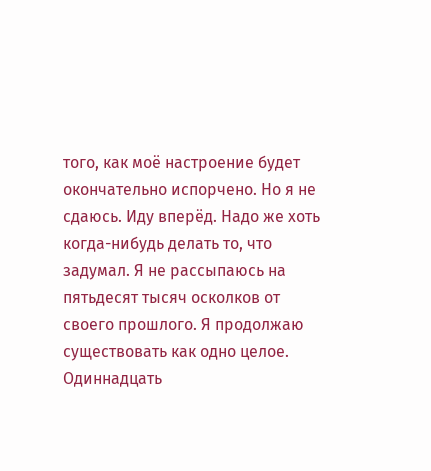того, как моё настроение будет окончательно испорчено. Но я не сдаюсь. Иду вперёд. Надо же хоть когда-нибудь делать то, что задумал. Я не рассыпаюсь на пятьдесят тысяч осколков от своего прошлого. Я продолжаю существовать как одно целое. Одиннадцать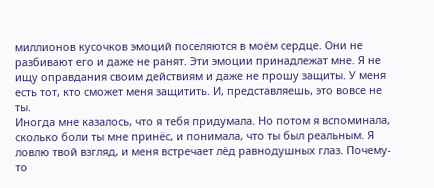миллионов кусочков эмоций поселяются в моём сердце. Они не разбивают его и даже не ранят. Эти эмоции принадлежат мне. Я не ищу оправдания своим действиям и даже не прошу защиты. У меня есть тот, кто сможет меня защитить. И, представляешь, это вовсе не ты.
Иногда мне казалось, что я тебя придумала. Но потом я вспоминала, сколько боли ты мне принёс, и понимала, что ты был реальным. Я ловлю твой взгляд, и меня встречает лёд равнодушных глаз. Почему-то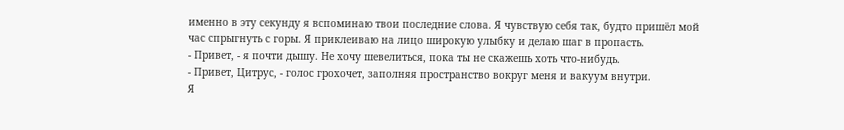именно в эту секунду я вспоминаю твои последние слова. Я чувствую себя так, будто пришёл мой час спрыгнуть с горы. Я приклеиваю на лицо широкую улыбку и делаю шаг в пропасть.
- Привет, - я почти дышу. Не хочу шевелиться, пока ты не скажешь хоть что-нибудь.
- Привет, Цитрус, - голос грохочет, заполняя пространство вокруг меня и вакуум внутри.
Я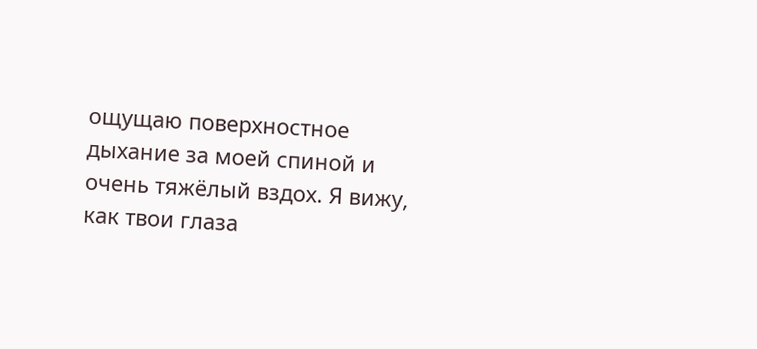ощущаю поверхностное дыхание за моей спиной и очень тяжёлый вздох. Я вижу, как твои глаза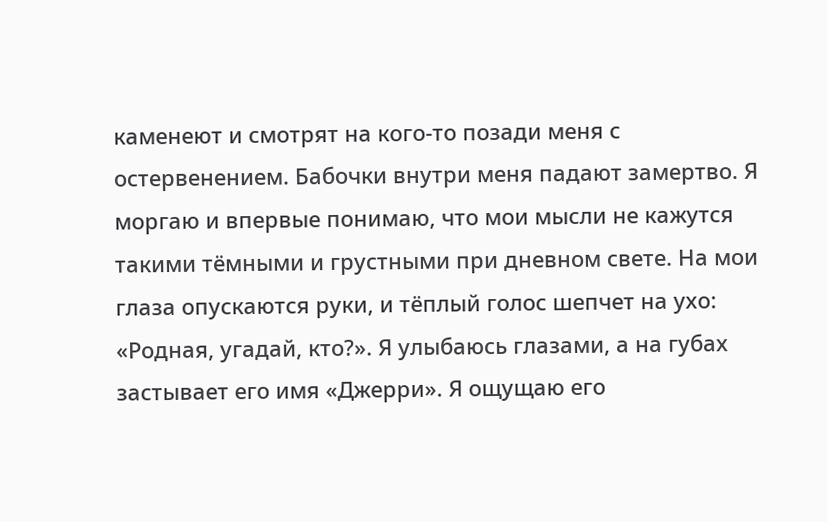каменеют и смотрят на кого-то позади меня с остервенением. Бабочки внутри меня падают замертво. Я моргаю и впервые понимаю, что мои мысли не кажутся такими тёмными и грустными при дневном свете. На мои глаза опускаются руки, и тёплый голос шепчет на ухо: «Родная, угадай, кто?». Я улыбаюсь глазами, а на губах застывает его имя «Джерри». Я ощущаю его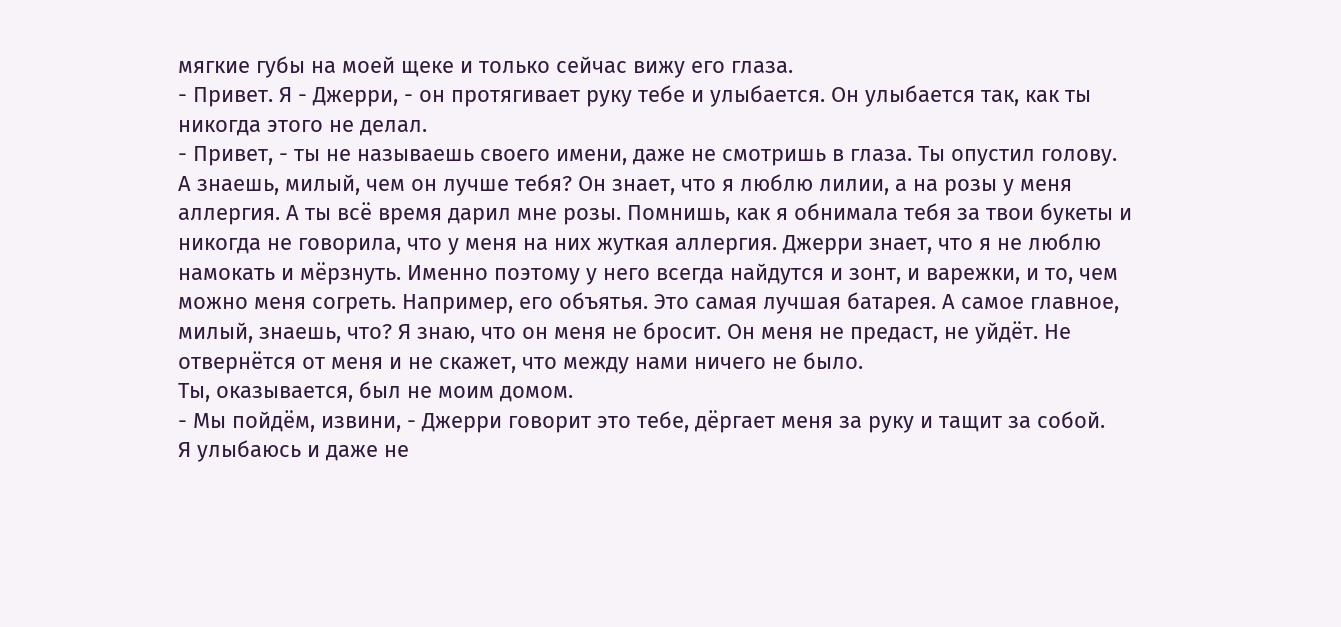мягкие губы на моей щеке и только сейчас вижу его глаза.
- Привет. Я - Джерри, - он протягивает руку тебе и улыбается. Он улыбается так, как ты никогда этого не делал.
- Привет, - ты не называешь своего имени, даже не смотришь в глаза. Ты опустил голову.
А знаешь, милый, чем он лучше тебя? Он знает, что я люблю лилии, а на розы у меня аллергия. А ты всё время дарил мне розы. Помнишь, как я обнимала тебя за твои букеты и никогда не говорила, что у меня на них жуткая аллергия. Джерри знает, что я не люблю намокать и мёрзнуть. Именно поэтому у него всегда найдутся и зонт, и варежки, и то, чем можно меня согреть. Например, его объятья. Это самая лучшая батарея. А самое главное, милый, знаешь, что? Я знаю, что он меня не бросит. Он меня не предаст, не уйдёт. Не отвернётся от меня и не скажет, что между нами ничего не было.
Ты, оказывается, был не моим домом.
- Мы пойдём, извини, - Джерри говорит это тебе, дёргает меня за руку и тащит за собой.
Я улыбаюсь и даже не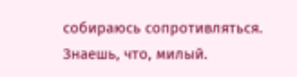собираюсь сопротивляться.
Знаешь, что, милый.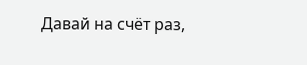Давай на счёт раз,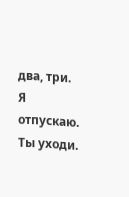два, три.
Я отпускаю.
Ты уходи.